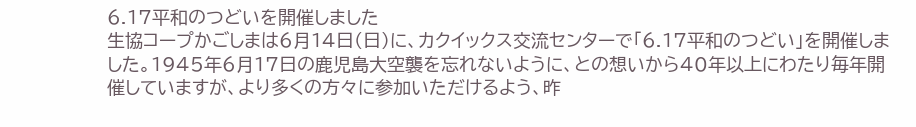6.17平和のつどいを開催しました
生協コープかごしまは6月14日(日)に、カクイックス交流センターで「6.17平和のつどい」を開催しました。1945年6月17日の鹿児島大空襲を忘れないように、との想いから40年以上にわたり毎年開催していますが、より多くの方々に参加いただけるよう、昨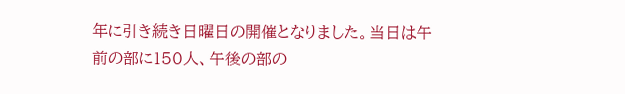年に引き続き日曜日の開催となりました。当日は午前の部に150人、午後の部の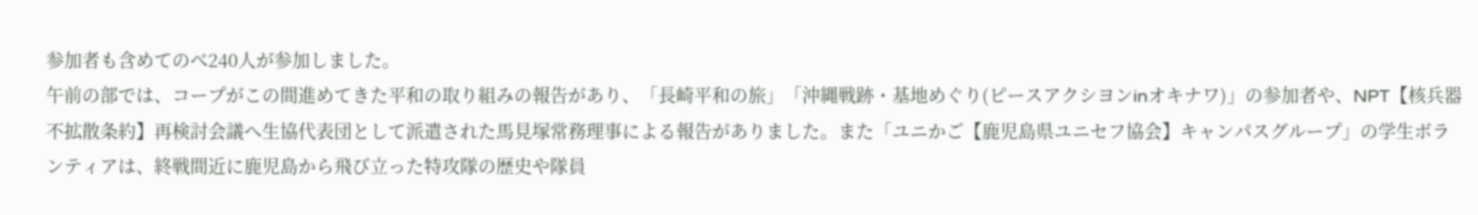参加者も含めてのべ240人が参加しました。
午前の部では、コープがこの間進めてきた平和の取り組みの報告があり、「長崎平和の旅」「沖縄戦跡・基地めぐり(ピースアクシヨンinオキナワ)」の参加者や、NPT【核兵器不拡散条約】再検討会議へ生協代表団として派遣された馬見塚常務理事による報告がありました。また「ユニかご【鹿児島県ユニセフ協会】キャンパスグループ」の学生ボランティアは、終戦間近に鹿児島から飛び立った特攻隊の歴史や隊員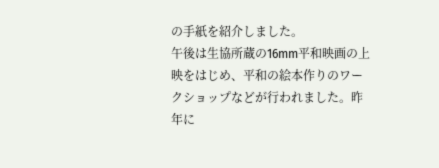の手紙を紹介しました。
午後は生協所蔵の16mm平和映画の上映をはじめ、平和の絵本作りのワークショップなどが行われました。昨年に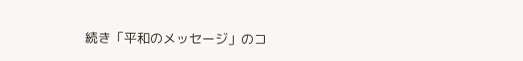続き「平和のメッセージ」のコ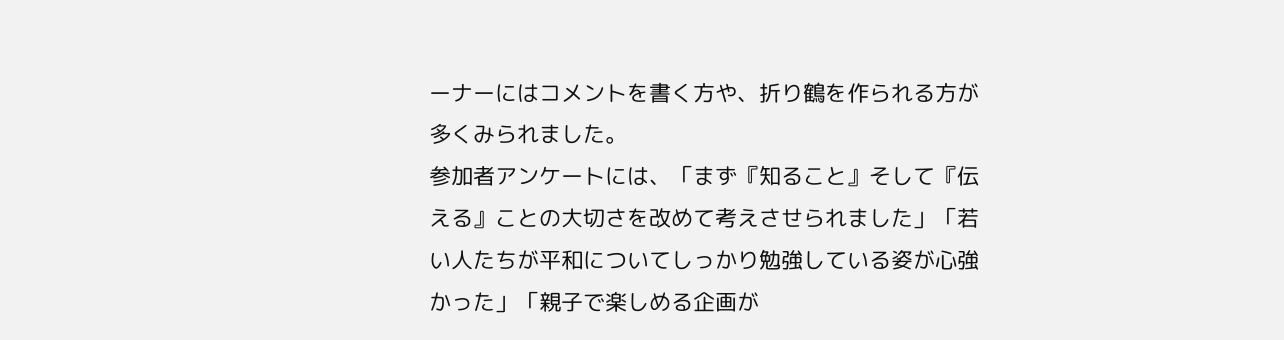ーナーにはコメントを書く方や、折り鶴を作られる方が多くみられました。
参加者アンケートには、「まず『知ること』そして『伝える』ことの大切さを改めて考えさせられました」「若い人たちが平和についてしっかり勉強している姿が心強かった」「親子で楽しめる企画が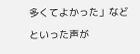多くてよかった」などといった声が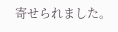寄せられました。